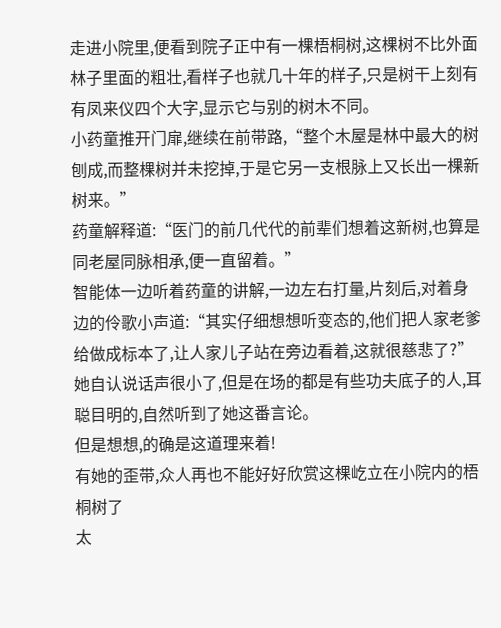走进小院里,便看到院子正中有一棵梧桐树,这棵树不比外面林子里面的粗壮,看样子也就几十年的样子,只是树干上刻有有凤来仪四个大字,显示它与别的树木不同。
小药童推开门扉,继续在前带路,“整个木屋是林中最大的树刨成,而整棵树并未挖掉,于是它另一支根脉上又长出一棵新树来。”
药童解释道:“医门的前几代代的前辈们想着这新树,也算是同老屋同脉相承,便一直留着。”
智能体一边听着药童的讲解,一边左右打量,片刻后,对着身边的伶歌小声道:“其实仔细想想听变态的,他们把人家老爹给做成标本了,让人家儿子站在旁边看着,这就很慈悲了?”
她自认说话声很小了,但是在场的都是有些功夫底子的人,耳聪目明的,自然听到了她这番言论。
但是想想,的确是这道理来着!
有她的歪带,众人再也不能好好欣赏这棵屹立在小院内的梧桐树了
太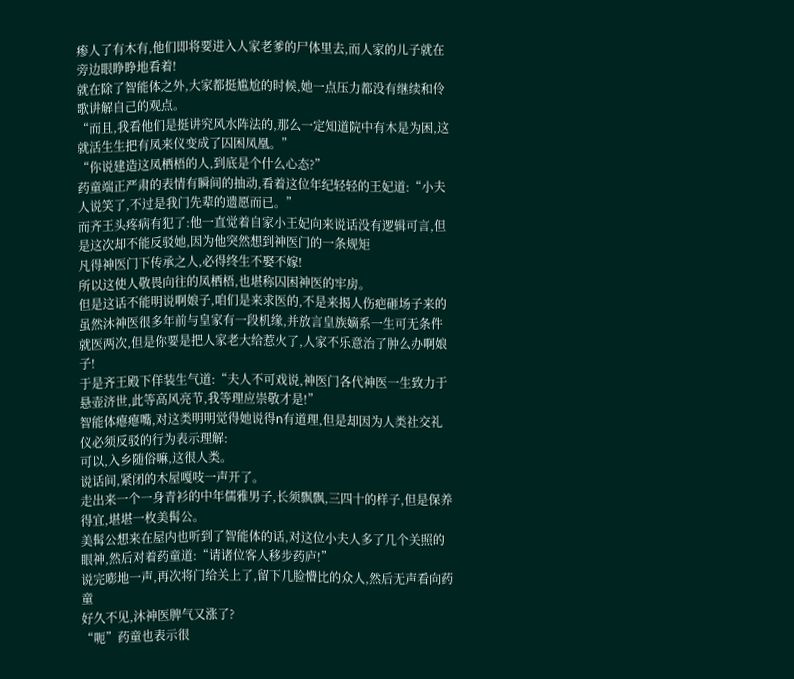瘆人了有木有,他们即将要进入人家老爹的尸体里去,而人家的儿子就在旁边眼睁睁地看着!
就在除了智能体之外,大家都挺尴尬的时候,她一点压力都没有继续和伶歌讲解自己的观点。
“而且,我看他们是挺讲究风水阵法的,那么一定知道院中有木是为困,这就活生生把有凤来仪变成了囚困凤凰。”
“你说建造这凤栖梧的人,到底是个什么心态?”
药童端正严肃的表情有瞬间的抽动,看着这位年纪轻轻的王妃道:“小夫人说笑了,不过是我门先辈的遗愿而已。”
而齐王头疼病有犯了:他一直觉着自家小王妃向来说话没有逻辑可言,但是这次却不能反驳她,因为他突然想到神医门的一条规矩
凡得神医门下传承之人,必得终生不娶不嫁!
所以这使人敬畏向往的凤栖梧,也堪称囚困神医的牢房。
但是这话不能明说啊娘子,咱们是来求医的,不是来揭人伤疤砸场子来的
虽然沐神医很多年前与皇家有一段机缘,并放言皇族嫡系一生可无条件就医两次,但是你要是把人家老大给惹火了,人家不乐意治了肿么办啊娘子!
于是齐王殿下佯装生气道:“夫人不可戏说,神医门各代神医一生致力于悬壶济世,此等高风亮节,我等理应崇敬才是!”
智能体瘪瘪嘴,对这类明明觉得她说得n有道理,但是却因为人类社交礼仪必须反驳的行为表示理解:
可以,入乡随俗嘛,这很人类。
说话间,紧闭的木屋嘎吱一声开了。
走出来一个一身青衫的中年儒雅男子,长须飘飘,三四十的样子,但是保养得宜,堪堪一枚美髯公。
美髯公想来在屋内也听到了智能体的话,对这位小夫人多了几个关照的眼神,然后对着药童道:“请诸位客人移步药庐!”
说完嘭地一声,再次将门给关上了,留下几脸懵比的众人,然后无声看向药童
好久不见,沐神医脾气又涨了?
“呃”药童也表示很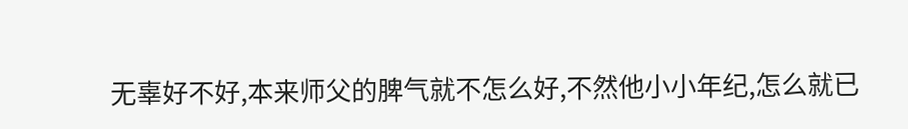无辜好不好,本来师父的脾气就不怎么好,不然他小小年纪,怎么就已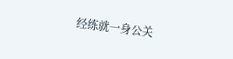经练就一身公关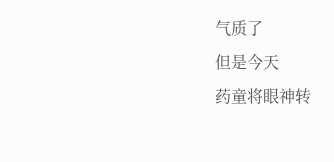气质了
但是今天
药童将眼神转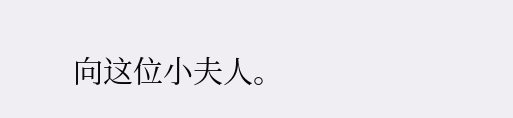向这位小夫人。